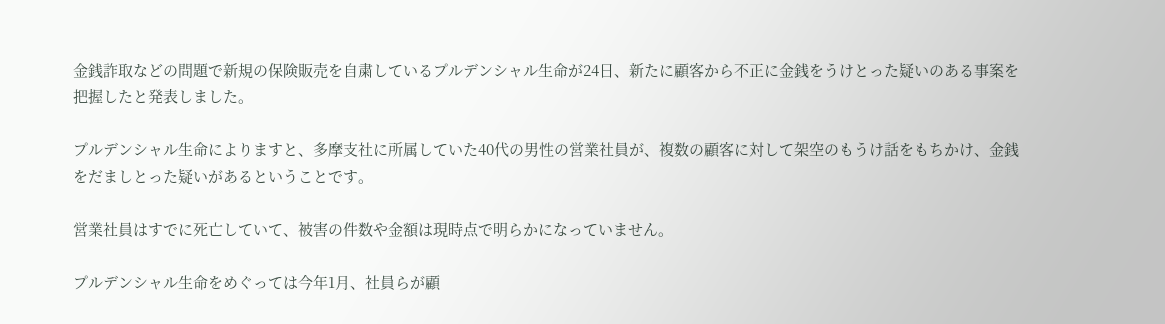金銭詐取などの問題で新規の保険販売を自粛しているプルデンシャル生命が24日、新たに顧客から不正に金銭をうけとった疑いのある事案を把握したと発表しました。

プルデンシャル生命によりますと、多摩支社に所属していた40代の男性の営業社員が、複数の顧客に対して架空のもうけ話をもちかけ、金銭をだましとった疑いがあるということです。

営業社員はすでに死亡していて、被害の件数や金額は現時点で明らかになっていません。

プルデンシャル生命をめぐっては今年1月、社員らが顧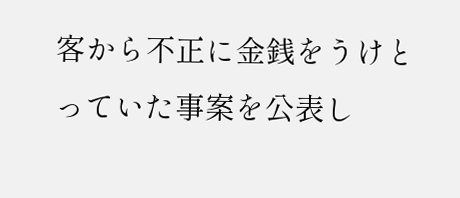客から不正に金銭をうけとっていた事案を公表し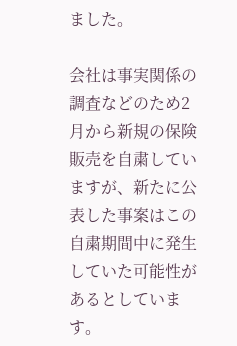ました。

会社は事実関係の調査などのため2月から新規の保険販売を自粛していますが、新たに公表した事案はこの自粛期間中に発生していた可能性があるとしています。